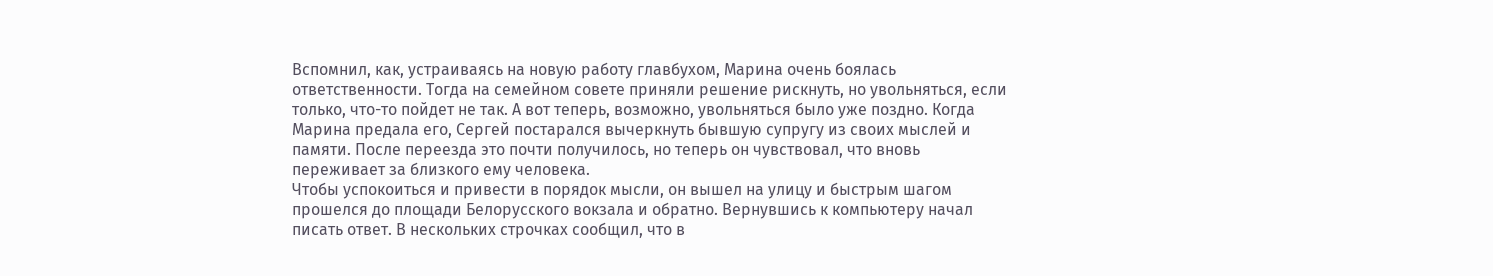Вспомнил, как, устраиваясь на новую работу главбухом, Марина очень боялась ответственности. Тогда на семейном совете приняли решение рискнуть, но увольняться, если только, что-то пойдет не так. А вот теперь, возможно, увольняться было уже поздно. Когда Марина предала его, Сергей постарался вычеркнуть бывшую супругу из своих мыслей и памяти. После переезда это почти получилось, но теперь он чувствовал, что вновь переживает за близкого ему человека.
Чтобы успокоиться и привести в порядок мысли, он вышел на улицу и быстрым шагом прошелся до площади Белорусского вокзала и обратно. Вернувшись к компьютеру начал писать ответ. В нескольких строчках сообщил, что в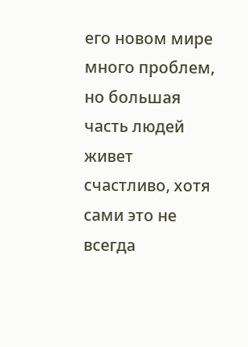его новом мире много проблем, но большая часть людей живет счастливо, хотя сами это не всегда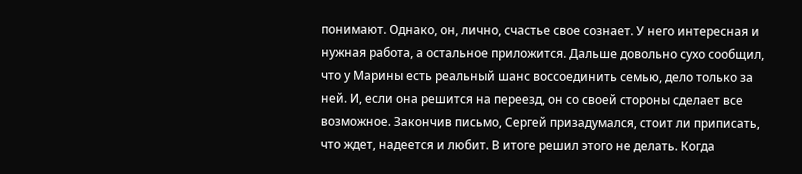понимают. Однако, он, лично, счастье свое сознает. У него интересная и нужная работа, а остальное приложится. Дальше довольно сухо сообщил, что у Марины есть реальный шанс воссоединить семью, дело только за ней. И, если она решится на переезд, он со своей стороны сделает все возможное. Закончив письмо, Сергей призадумался, стоит ли приписать, что ждет, надеется и любит. В итоге решил этого не делать. Когда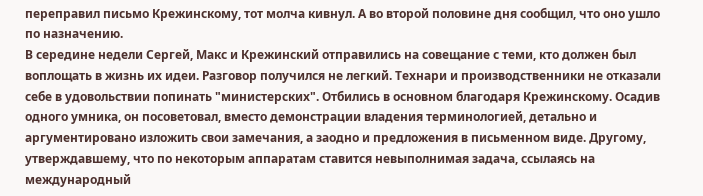переправил письмо Крежинскому, тот молча кивнул. А во второй половине дня сообщил, что оно ушло по назначению.
В середине недели Сергей, Макс и Крежинский отправились на совещание с теми, кто должен был воплощать в жизнь их идеи. Разговор получился не легкий. Технари и производственники не отказали себе в удовольствии попинать "министерских". Отбились в основном благодаря Крежинскому. Осадив одного умника, он посоветовал, вместо демонстрации владения терминологией, детально и аргументировано изложить свои замечания, а заодно и предложения в письменном виде. Другому, утверждавшему, что по некоторым аппаратам ставится невыполнимая задача, ссылаясь на международный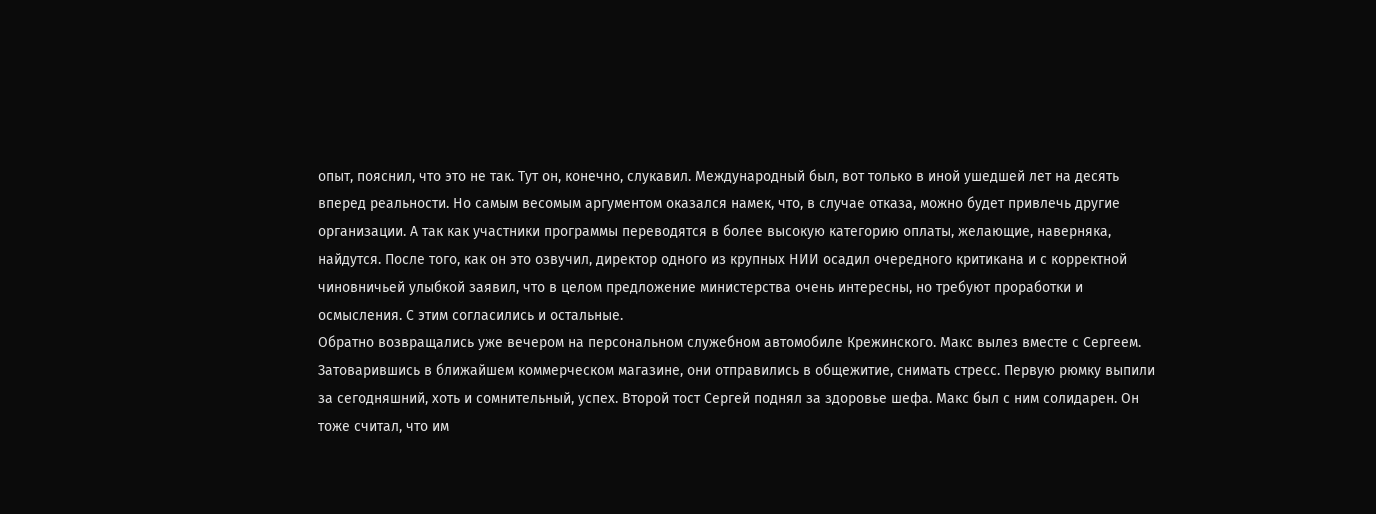опыт, пояснил, что это не так. Тут он, конечно, слукавил. Международный был, вот только в иной ушедшей лет на десять вперед реальности. Но самым весомым аргументом оказался намек, что, в случае отказа, можно будет привлечь другие организации. А так как участники программы переводятся в более высокую категорию оплаты, желающие, наверняка, найдутся. После того, как он это озвучил, директор одного из крупных НИИ осадил очередного критикана и с корректной чиновничьей улыбкой заявил, что в целом предложение министерства очень интересны, но требуют проработки и осмысления. С этим согласились и остальные.
Обратно возвращались уже вечером на персональном служебном автомобиле Крежинского. Макс вылез вместе с Сергеем. Затоварившись в ближайшем коммерческом магазине, они отправились в общежитие, снимать стресс. Первую рюмку выпили за сегодняшний, хоть и сомнительный, успех. Второй тост Сергей поднял за здоровье шефа. Макс был с ним солидарен. Он тоже считал, что им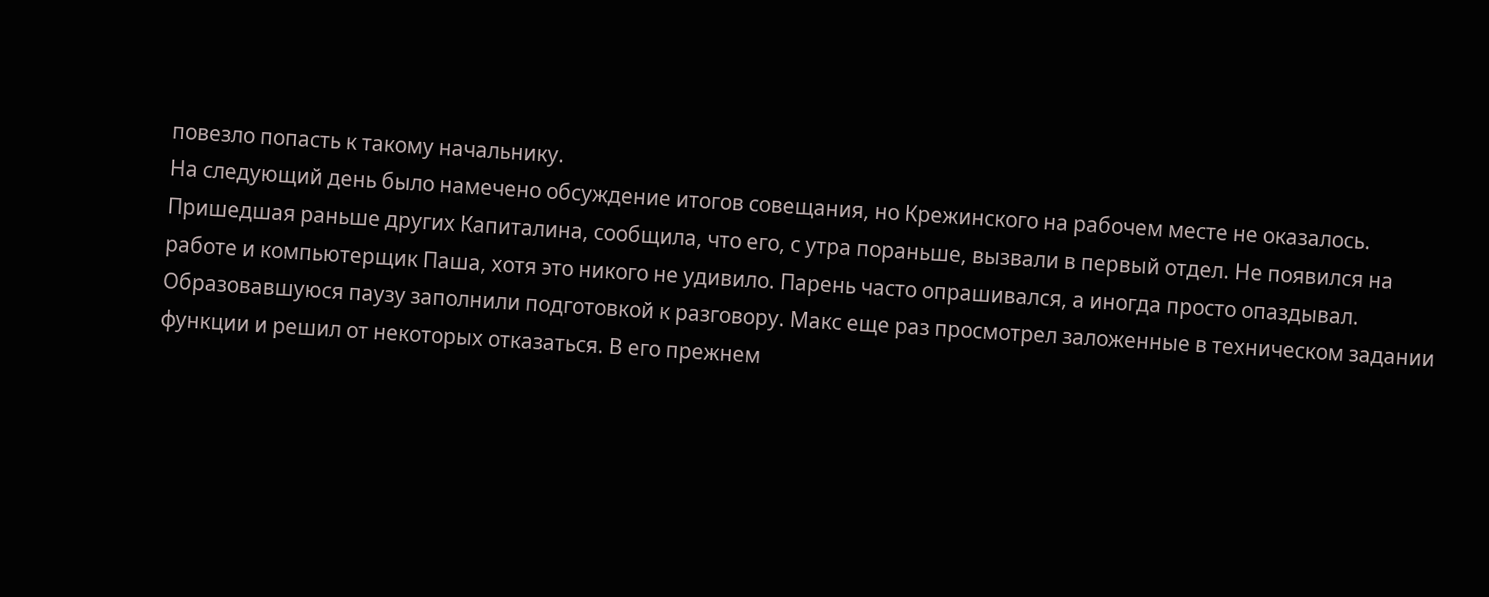повезло попасть к такому начальнику.
На следующий день было намечено обсуждение итогов совещания, но Крежинского на рабочем месте не оказалось. Пришедшая раньше других Капиталина, сообщила, что его, с утра пораньше, вызвали в первый отдел. Не появился на работе и компьютерщик Паша, хотя это никого не удивило. Парень часто опрашивался, а иногда просто опаздывал.
Образовавшуюся паузу заполнили подготовкой к разговору. Макс еще раз просмотрел заложенные в техническом задании функции и решил от некоторых отказаться. В его прежнем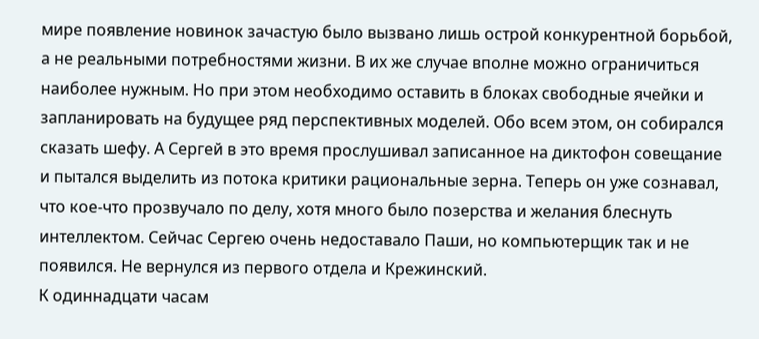мире появление новинок зачастую было вызвано лишь острой конкурентной борьбой, а не реальными потребностями жизни. В их же случае вполне можно ограничиться наиболее нужным. Но при этом необходимо оставить в блоках свободные ячейки и запланировать на будущее ряд перспективных моделей. Обо всем этом, он собирался сказать шефу. А Сергей в это время прослушивал записанное на диктофон совещание и пытался выделить из потока критики рациональные зерна. Теперь он уже сознавал, что кое-что прозвучало по делу, хотя много было позерства и желания блеснуть интеллектом. Сейчас Сергею очень недоставало Паши, но компьютерщик так и не появился. Не вернулся из первого отдела и Крежинский.
К одиннадцати часам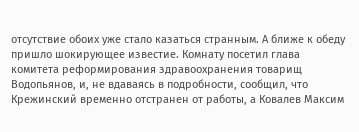отсутствие обоих уже стало казаться странным. А ближе к обеду пришло шокирующее известие. Комнату посетил глава комитета реформирования здравоохранения товарищ Водопьянов, и, не вдаваясь в подробности, сообщил, что Крежинский временно отстранен от работы, а Ковалев Максим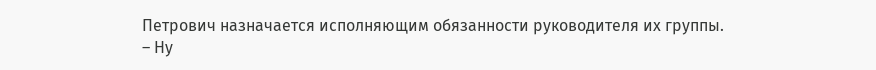Петрович назначается исполняющим обязанности руководителя их группы.
– Ну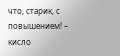что, старик, с повышением! – кисло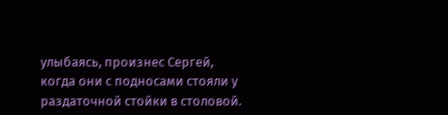улыбаясь, произнес Сергей, когда они с подносами стояли у раздаточной стойки в столовой.